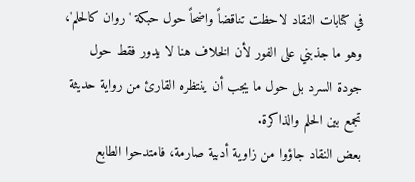في كتابات النقاد لاحظت تناقضاً واضحاً حول حبكة 'روان كالحلم'، وهو ما جذبني على الفور لأن الخلاف هنا لا يدور فقط حول جودة السرد بل حول ما يجب أن ينتظره القارئ من رواية حديثة تجمع بين الحلم والذاكرة.
بعض النقاد جاؤوا من زاوية أدبية صارمة، فامتدحوا الطابع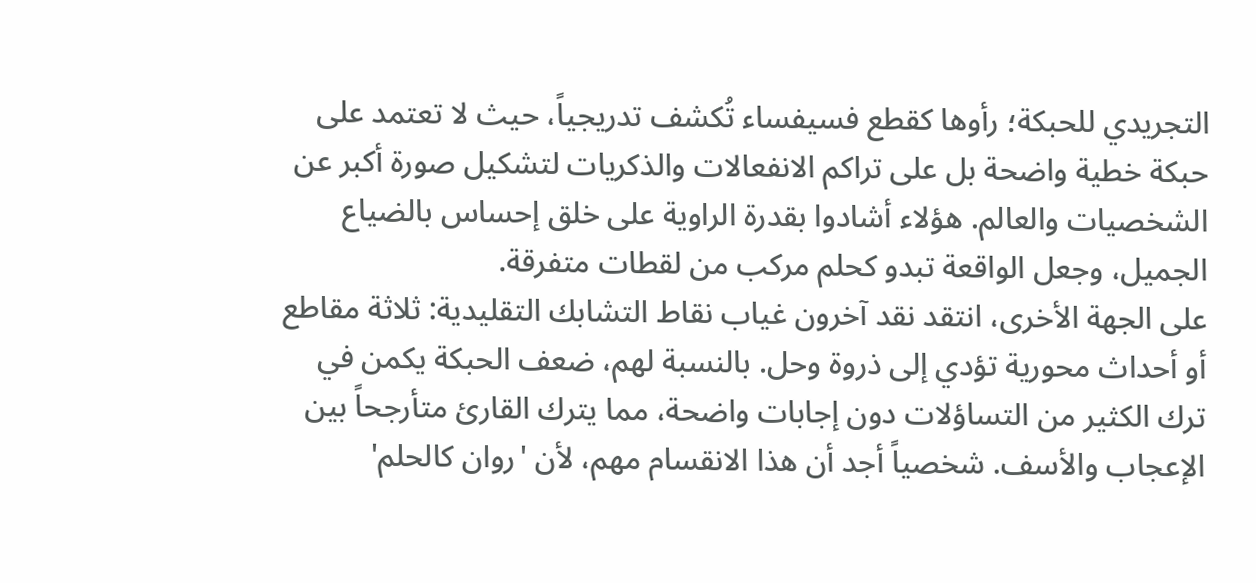التجريدي للحبكة؛ رأوها كقطع فسيفساء تُكشف تدريجياً، حيث لا تعتمد على حبكة خطية واضحة بل على تراكم الانفعالات والذكريات لتشكيل صورة أكبر عن الشخصيات والعالم. هؤلاء أشادوا بقدرة الراوية على خلق إحساس بالضياع الجميل، وجعل الواقعة تبدو كحلم مركب من لقطات متفرقة.
على الجهة الأخرى، انتقد نقد آخرون غياب نقاط التشابك التقليدية: ثلاثة مقاطع أو أحداث محورية تؤدي إلى ذروة وحل. بالنسبة لهم، ضعف الحبكة يكمن في ترك الكثير من التساؤلات دون إجابات واضحة، مما يترك القارئ متأرجحاً بين الإعجاب والأسف. شخصياً أجد أن هذا الانقسام مهم، لأن 'روان كالحلم'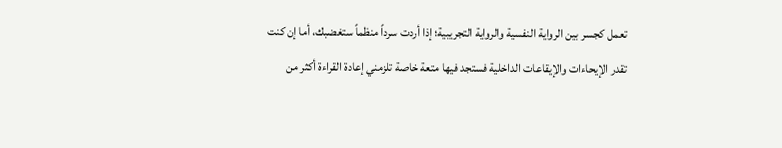تعمل كجسر بين الرواية النفسية والرواية التجريبية؛ إذا أردت سرداً منظماً ستغضبك، أما إن كنت تقدر الإيحاءات والإيقاعات الداخلية فستجد فيها متعة خاصة تلزمني إعادة القراءة أكثر من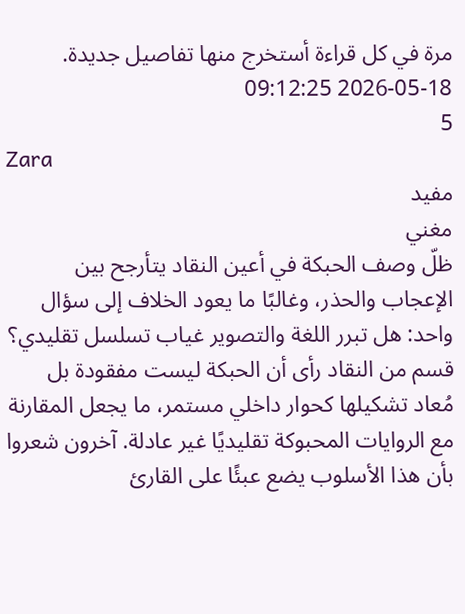مرة في كل قراءة أستخرج منها تفاصيل جديدة.
2026-05-18 09:12:25
5
Zara
مفيد
مغني
ظلّ وصف الحبكة في أعين النقاد يتأرجح بين الإعجاب والحذر، وغالبًا ما يعود الخلاف إلى سؤال واحد: هل تبرر اللغة والتصوير غياب تسلسل تقليدي؟
قسم من النقاد رأى أن الحبكة ليست مفقودة بل مُعاد تشكيلها كحوار داخلي مستمر، ما يجعل المقارنة مع الروايات المحبوكة تقليديًا غير عادلة. آخرون شعروا بأن هذا الأسلوب يضع عبئًا على القارئ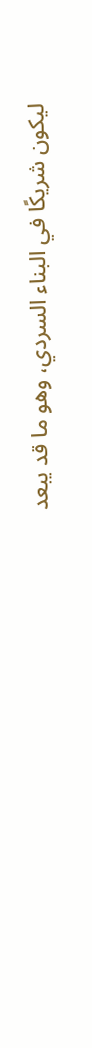ليكون شريكًا في البناء السردي، وهو ما قد يبعد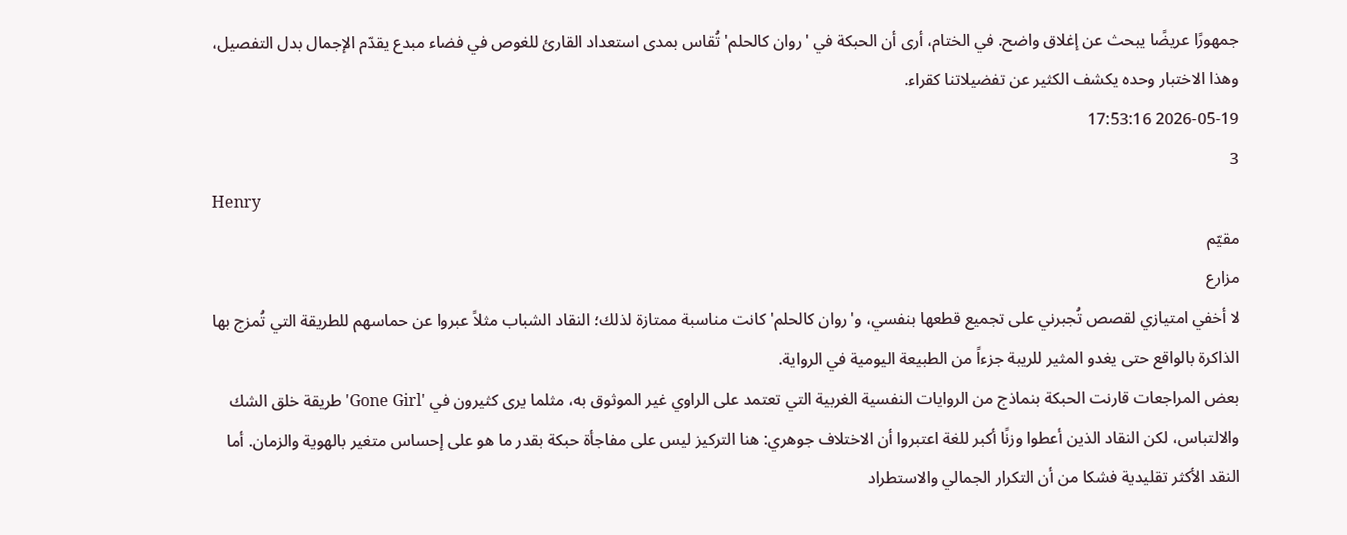جمهورًا عريضًا يبحث عن إغلاق واضح. في الختام، أرى أن الحبكة في 'روان كالحلم' تُقاس بمدى استعداد القارئ للغوص في فضاء مبدع يقدّم الإجمال بدل التفصيل، وهذا الاختبار وحده يكشف الكثير عن تفضيلاتنا كقراء.
2026-05-19 17:53:16
3
Henry
مقيّم
مزارع
لا أخفي امتيازي لقصص تُجبرني على تجميع قطعها بنفسي، و'روان كالحلم' كانت مناسبة ممتازة لذلك؛ النقاد الشباب مثلاً عبروا عن حماسهم للطريقة التي تُمزج بها الذاكرة بالواقع حتى يغدو المثير للريبة جزءاً من الطبيعة اليومية في الرواية.
بعض المراجعات قارنت الحبكة بنماذج من الروايات النفسية الغربية التي تعتمد على الراوي غير الموثوق به، مثلما يرى كثيرون في 'Gone Girl' طريقة خلق الشك والالتباس، لكن النقاد الذين أعطوا وزنًا أكبر للغة اعتبروا أن الاختلاف جوهري: هنا التركيز ليس على مفاجأة حبكة بقدر ما هو على إحساس متغير بالهوية والزمان. أما النقد الأكثر تقليدية فشكا من أن التكرار الجمالي والاستطراد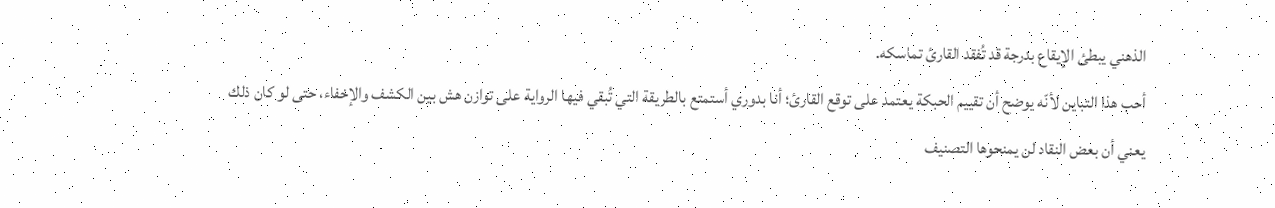الذهني يبطئ الإيقاع بدرجة قد تُفقد القارئ تماسكه.
أحب هذا التباين لأنّه يوضح أن تقييم الحبكة يعتمد على توقع القارئ؛ أنا بدوري أستمتع بالطريقة التي تُبقي فيها الرواية على توازن هش بين الكشف والإخفاء، حتى لو كان ذلك يعني أن بعض النقاد لن يمنحوها التصنيف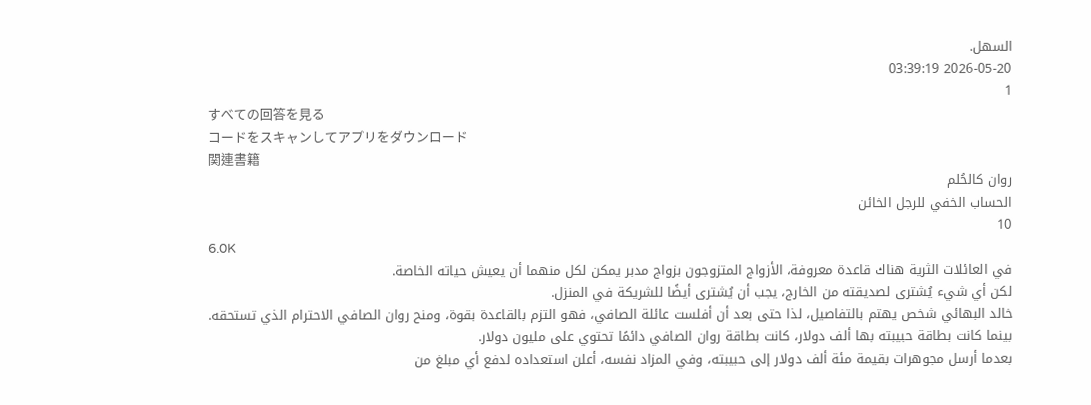السهل.
2026-05-20 03:39:19
1
すべての回答を見る
コードをスキャンしてアプリをダウンロード
関連書籍
روان كالحُلم
الحساب الخفي للرجل الخائن
10
6.0K
في العائلات الثرية هناك قاعدة معروفة، الأزواج المتزوجون بزواج مدبر يمكن لكل منهما أن يعيش حياته الخاصة.
لكن أي شيء يُشترى لصديقته من الخارج، يجب أن يُشترى أيضًا للشريكة في المنزل.
خالد البهائي شخص يهتم بالتفاصيل، لذا حتى بعد أن أفلست عائلة الصافي، فهو التزم بالقاعدة بقوة، ومنح روان الصافي الاحترام الذي تستحقه.
بينما كانت بطاقة حبيبته بها ألف دولار، كانت بطاقة روان الصافي دائمًا تحتوي على مليون دولار.
بعدما أرسل مجوهرات بقيمة مئة ألف دولار إلى حبيبته، وفي المزاد نفسه، أعلن استعداده لدفع أي مبلغ من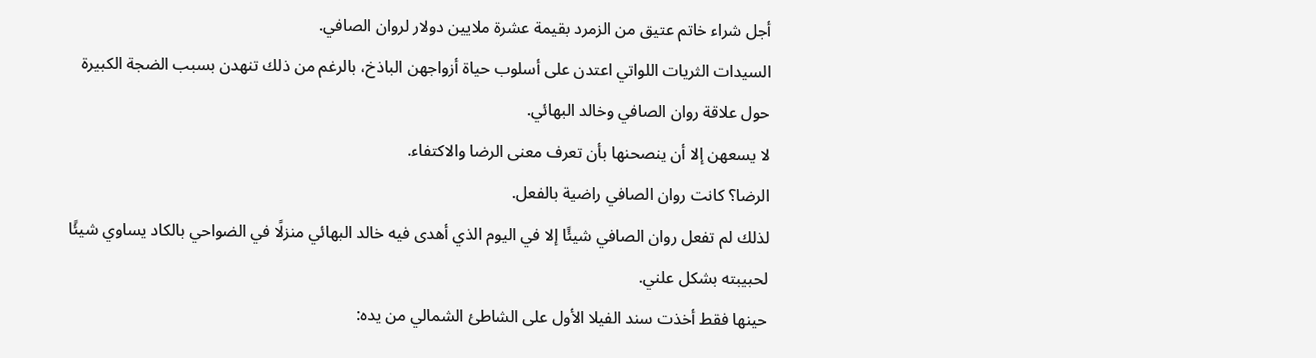أجل شراء خاتم عتيق من الزمرد بقيمة عشرة ملايين دولار لروان الصافي.
السيدات الثريات اللواتي اعتدن على أسلوب حياة أزواجهن الباذخ، بالرغم من ذلك تنهدن بسبب الضجة الكبيرة حول علاقة روان الصافي وخالد البهائي.
لا يسعهن إلا أن ينصحنها بأن تعرف معنى الرضا والاكتفاء.
الرضا؟ كانت روان الصافي راضية بالفعل.
لذلك لم تفعل روان الصافي شيئًا إلا في اليوم الذي أهدى فيه خالد البهائي منزلًا في الضواحي بالكاد يساوي شيئًا لحبيبته بشكل علني.
حينها فقط أخذت سند الفيلا الأول على الشاطئ الشمالي من يده: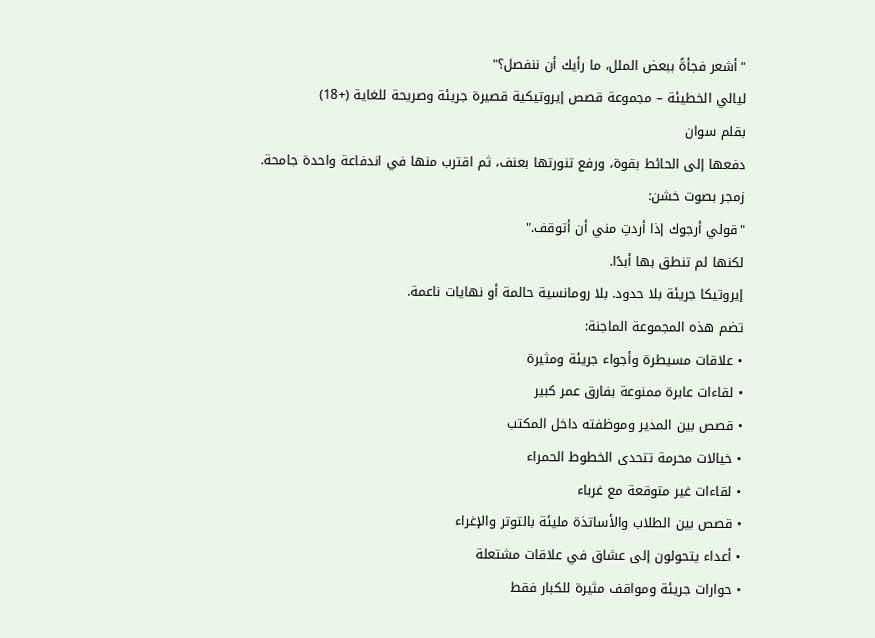"أشعر فجأةً ببعض الملل، ما رأيك أن ننفصل؟"
ليالي الخطيئة – مجموعة قصص إيروتيكية قصيرة جريئة وصريحة للغاية (+18)
بقلم سوان
دفعها إلى الحائط بقوة، ورفع تنورتها بعنف، ثم اقترب منها في اندفاعة واحدة جامحة.
زمجر بصوت خشن:
"قولي أرجوك إذا أردتِ مني أن أتوقف."
لكنها لم تنطق بها أبدًا.
إيروتيكا جريئة بلا حدود. بلا رومانسية حالمة أو نهايات ناعمة.
تضم هذه المجموعة الماجنة:
• علاقات مسيطرة وأجواء جريئة ومثيرة
• لقاءات عابرة ممنوعة بفارق عمر كبير
• قصص بين المدير وموظفته داخل المكتب
• خيالات محرمة تتحدى الخطوط الحمراء
• لقاءات غير متوقعة مع غرباء
• قصص بين الطلاب والأساتذة مليئة بالتوتر والإغراء
• أعداء يتحولون إلى عشاق في علاقات مشتعلة
• حوارات جريئة ومواقف مثيرة للكبار فقط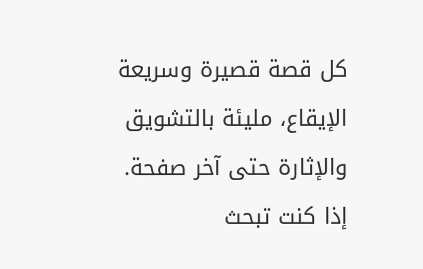كل قصة قصيرة وسريعة الإيقاع، مليئة بالتشويق والإثارة حتى آخر صفحة.
إذا كنت تبحث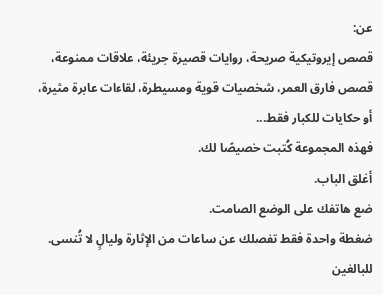عن:
قصص إيروتيكية صريحة، روايات قصيرة جريئة، علاقات ممنوعة، قصص فارق العمر، شخصيات قوية ومسيطرة، لقاءات عابرة مثيرة، أو حكايات للكبار فقط...
فهذه المجموعة كُتبت خصيصًا لك.
أغلق الباب.
ضع هاتفك على الوضع الصامت.
ضغطة واحدة فقط تفصلك عن ساعات من الإثارة وليالٍ لا تُنسى.
للبالغين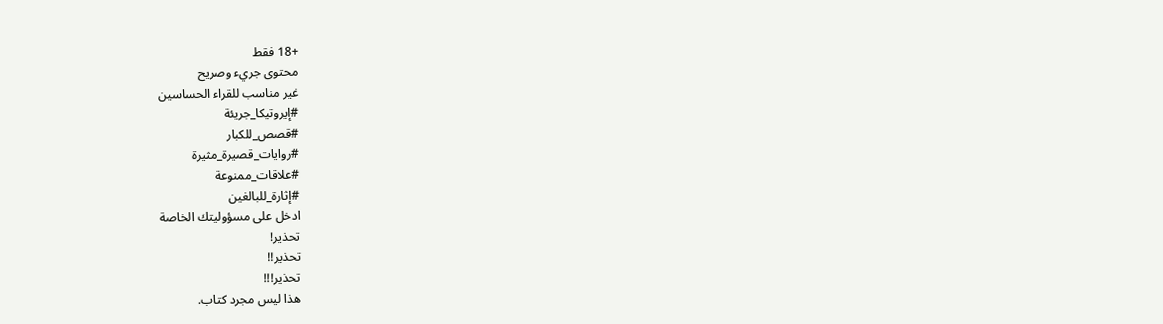+18 فقط
محتوى جريء وصريح
غير مناسب للقراء الحساسين
#إيروتيكا_جريئة
#قصص_للكبار
#روايات_قصيرة_مثيرة
#علاقات_ممنوعة
#إثارة_للبالغين
ادخل على مسؤوليتك الخاصة
تحذير!
تحذير!!
تحذير!!!
هذا ليس مجرد كتاب.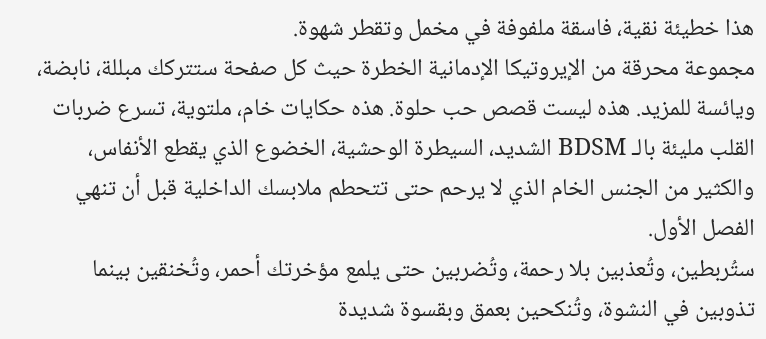هذا خطيئة نقية، فاسقة ملفوفة في مخمل وتقطر شهوة.
مجموعة محرقة من الإيروتيكا الإدمانية الخطرة حيث كل صفحة ستتركك مبللة، نابضة، ويائسة للمزيد. هذه ليست قصص حب حلوة. هذه حكايات خام، ملتوية، تسرع ضربات القلب مليئة بالـ BDSM الشديد، السيطرة الوحشية، الخضوع الذي يقطع الأنفاس، والكثير من الجنس الخام الذي لا يرحم حتى تتحطم ملابسك الداخلية قبل أن تنهي الفصل الأول.
ستُربطين، وتُعذبين بلا رحمة، وتُضربين حتى يلمع مؤخرتك أحمر، وتُخنقين بينما تذوبين في النشوة، وتُنكحين بعمق وبقسوة شديدة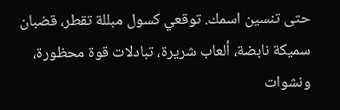حتى تنسين اسمك. توقعي كسول مبللة تقطر، قضبان سميكة نابضة، ألعاب شريرة، تبادلات قوة محظورة، ونشوات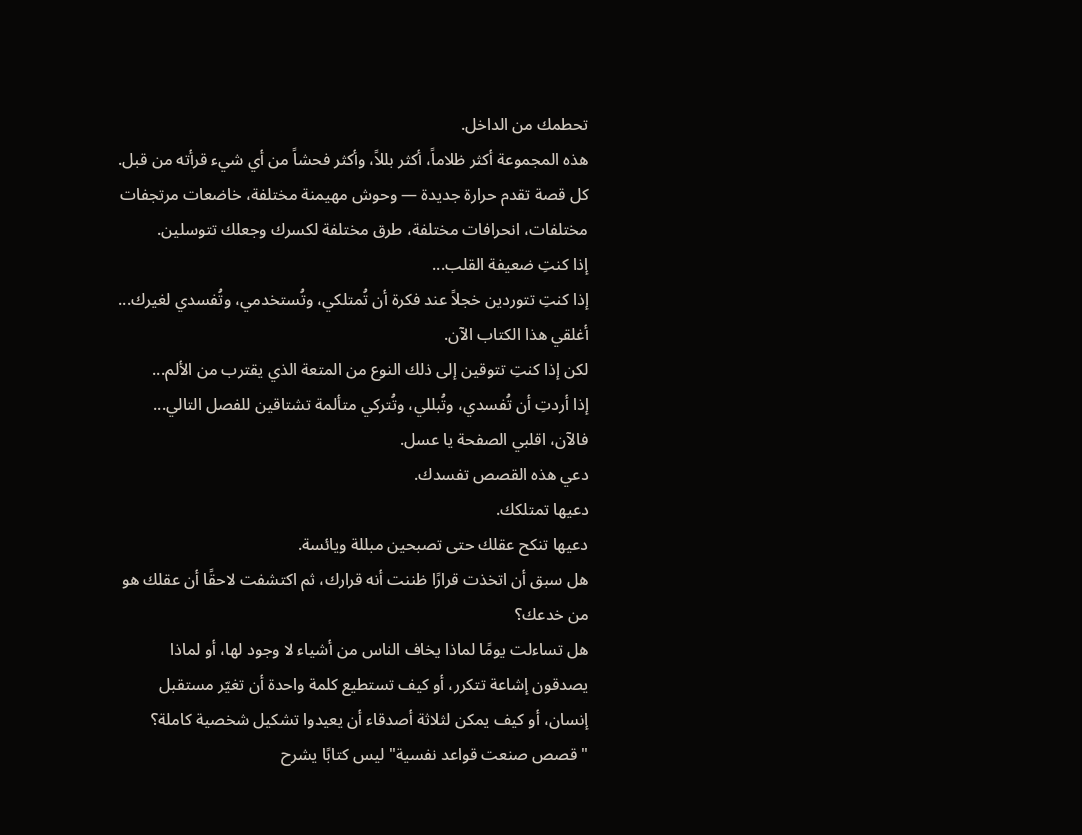تحطمك من الداخل.
هذه المجموعة أكثر ظلاماً، أكثر بللاً، وأكثر فحشاً من أي شيء قرأته من قبل. كل قصة تقدم حرارة جديدة — وحوش مهيمنة مختلفة، خاضعات مرتجفات مختلفات، انحرافات مختلفة، طرق مختلفة لكسرك وجعلك تتوسلين.
إذا كنتِ ضعيفة القلب...
إذا كنتِ تتوردين خجلاً عند فكرة أن تُمتلكي، وتُستخدمي، وتُفسدي لغيرك...
أغلقي هذا الكتاب الآن.
لكن إذا كنتِ تتوقين إلى ذلك النوع من المتعة الذي يقترب من الألم...
إذا أردتِ أن تُفسدي، وتُبللي، وتُتركي متألمة تشتاقين للفصل التالي...
فالآن، اقلبي الصفحة يا عسل.
دعي هذه القصص تفسدك.
دعيها تمتلكك.
دعيها تنكح عقلك حتى تصبحين مبللة ويائسة.
هل سبق أن اتخذت قرارًا ظننت أنه قرارك، ثم اكتشفت لاحقًا أن عقلك هو من خدعك؟
هل تساءلت يومًا لماذا يخاف الناس من أشياء لا وجود لها، أو لماذا يصدقون إشاعة تتكرر، أو كيف تستطيع كلمة واحدة أن تغيّر مستقبل إنسان، أو كيف يمكن لثلاثة أصدقاء أن يعيدوا تشكيل شخصية كاملة؟
"قصص صنعت قواعد نفسية" ليس كتابًا يشرح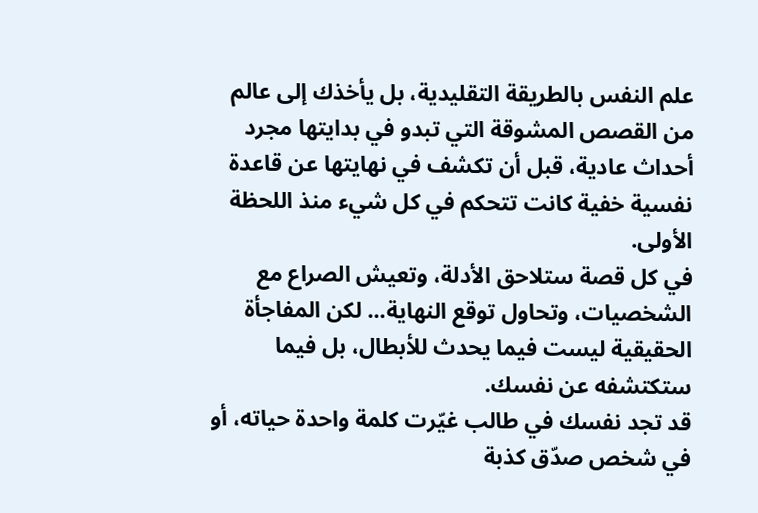علم النفس بالطريقة التقليدية، بل يأخذك إلى عالم من القصص المشوقة التي تبدو في بدايتها مجرد أحداث عادية، قبل أن تكشف في نهايتها عن قاعدة نفسية خفية كانت تتحكم في كل شيء منذ اللحظة الأولى.
في كل قصة ستلاحق الأدلة، وتعيش الصراع مع الشخصيات، وتحاول توقع النهاية... لكن المفاجأة الحقيقية ليست فيما يحدث للأبطال، بل فيما ستكتشفه عن نفسك.
قد تجد نفسك في طالب غيّرت كلمة واحدة حياته، أو في شخص صدّق كذبة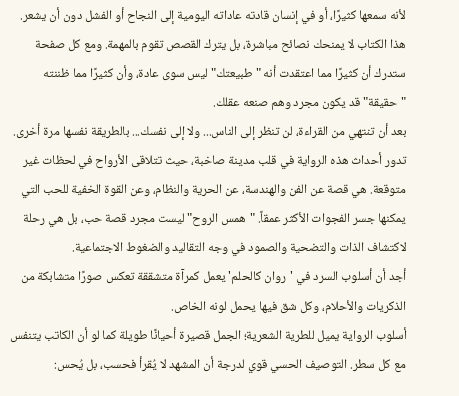لأنه سمعها كثيرًا، أو في إنسان قادته عاداته اليومية إلى النجاح أو الفشل دون أن يشعر.
هذا الكتاب لا يمنحك نصائح مباشرة، بل يترك القصص تقوم بالمهمة. ومع كل صفحة ستدرك أن كثيرًا مما اعتقدت أنه "طبيعتك" ليس سوى عادة، وأن كثيرًا مما ظننته "حقيقة" قد يكون مجرد وهم صنعه عقلك.
بعد أن تنتهي من القراءة، لن تنظر إلى الناس... ولا إلى نفسك... بالطريقة نفسها مرة أخرى.
تدور أحداث هذه الرواية في قلب مدينة صاخبة، حيث تتلاقى الأرواح في لحظات غير متوقعة. هي قصة عن الفن والهندسة، عن الحرية والنظام، وعن القوة الخفية للحب التي يمكنها جسر الفجوات الأكثر عمقاً. "همس الروح" ليست مجرد قصة حب، بل هي رحلة لاكتشاف الذات والتضحية والصمود في وجه التقاليد والضغوط الاجتماعية.
أجد أن أسلوب السرد في 'روان كالحلم' يعمل كمرآة متشققة تعكس صورًا متشابكة من الذكريات والأحلام، وكل شق فيها يحمل لونه الخاص.
أسلوب الرواية يميل للطرية الشعرية؛ الجمل قصيرة أحيانًا طويلة كما لو أن الكاتب يتنفس مع كل سطر. التوصيف الحسي قوي لدرجة أن المشهد لا يُقرأ فحسب، بل يُحس: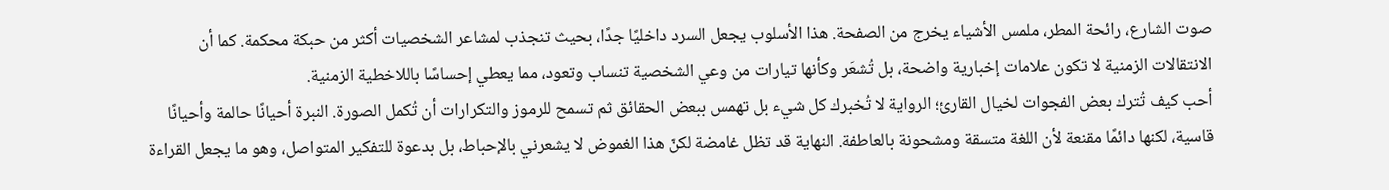صوت الشارع، رائحة المطر، ملمس الأشياء يخرج من الصفحة. هذا الأسلوب يجعل السرد داخليًا جدًا، بحيث تنجذب لمشاعر الشخصيات أكثر من حبكة محكمة. كما أن الانتقالات الزمنية لا تكون علامات إخبارية واضحة، بل تُشعَر وكأنها تيارات من وعي الشخصية تنساب وتعود، مما يعطي إحساسًا باللاخطية الزمنية.
أحب كيف تُترك بعض الفجوات لخيال القارئ؛ الرواية لا تُخبرك كل شيء بل تهمس ببعض الحقائق ثم تسمح للرموز والتكرارات أن تُكمل الصورة. النبرة أحيانًا حالمة وأحيانًا قاسية، لكنها دائمًا مقنعة لأن اللغة متسقة ومشحونة بالعاطفة. النهاية قد تظل غامضة لكنّ هذا الغموض لا يشعرني بالإحباط، بل بدعوة للتفكير المتواصل، وهو ما يجعل القراءة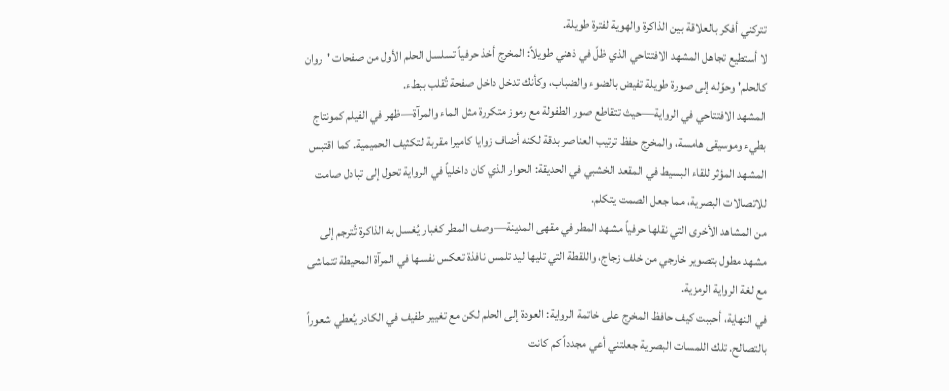تتركني أفكر بالعلاقة بين الذاكرة والهوية لفترة طويلة.
لا أستطيع تجاهل المشهد الافتتاحي الذي ظلّ في ذهني طويلاً: المخرج أخذ حرفياً تسلسل الحلم الأول من صفحات 'روان كالحلم' وحوّله إلى صورة طويلة تفيض بالضوء والضباب، وكأنك تدخل داخل صفحة تُقلب ببطء.
المشهد الافتتاحي في الرواية—حيث تتقاطع صور الطفولة مع رموز متكررة مثل الماء والمرآة—ظهر في الفيلم كمونتاج بطيء وموسيقى هامسة، والمخرج حفظ ترتيب العناصر بدقة لكنه أضاف زوايا كاميرا مقربة لتكثيف الحميمية. كما اقتبس المشهد المؤثر للقاء البسيط في المقعد الخشبي في الحديقة: الحوار الذي كان داخلياً في الرواية تحول إلى تبادل صامت للاتصالات البصرية، مما جعل الصمت يتكلم.
من المشاهد الأخرى التي نقلها حرفياً مشهد المطر في مقهى المدينة—وصف المطر كغبار يُغسل به الذاكرة تُترجم إلى مشهد مطول بتصوير خارجي من خلف زجاج، واللقطة التي تليها ليد تلمس نافذة تعكس نفسها في المرآة المحيطة تتماشى مع لغة الرواية الرمزية.
في النهاية، أحببت كيف حافظ المخرج على خاتمة الرواية: العودة إلى الحلم لكن مع تغيير طفيف في الكادر يُعطي شعوراً بالتصالح. تلك اللمسات البصرية جعلتني أعي مجدداً كم كانت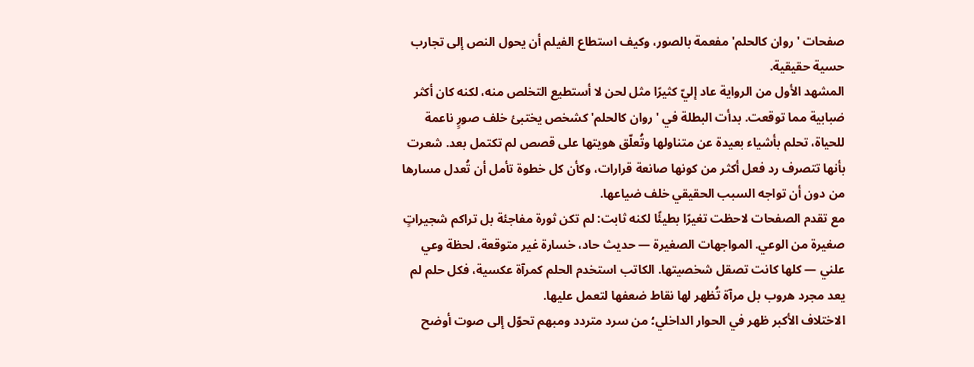صفحات 'روان كالحلم' مفعمة بالصور، وكيف استطاع الفيلم أن يحول النص إلى تجارب حسية حقيقية.
المشهد الأول من الرواية عاد إليّ كثيرًا مثل لحن لا أستطيع التخلص منه، لكنه كان أكثر ضبابية مما توقعت. بدأت البطلة في 'روان كالحلم' كشخص يختبئ خلف صورٍ ناعمة للحياة، تحلم بأشياء بعيدة عن متناولها وتُعلّق هويتها على قصص لم تكتمل بعد. شعرت بأنها تتصرف رد فعل أكثر من كونها صانعة قرارات، وكأن كل خطوة تأمل أن تُعدل مسارها من دون أن تواجه السبب الحقيقي خلف ضياعها.
مع تقدم الصفحات لاحظت تغيرًا بطيئًا لكنه ثابت: لم تكن ثورة مفاجئة بل تراكم شجيراتٍ صغيرة من الوعي. المواجهات الصغيرة — حديث حاد، خسارة غير متوقعة، لحظة وعي علني — كلها كانت تصقل شخصيتها. الكاتب استخدم الحلم كمرآة عكسية، فكل حلم لم يعد مجرد هروب بل مرآة تُظهر لها نقاط ضعفها لتعمل عليها.
الاختلاف الأكبر ظهر في الحوار الداخلي؛ من سرد متردد ومبهم تحوّل إلى صوت أوضح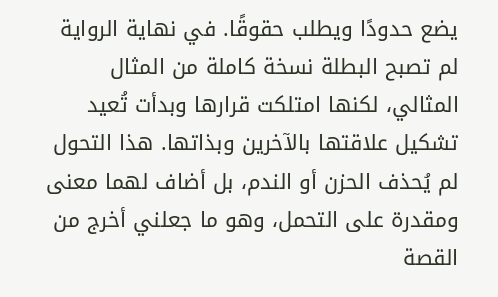يضع حدودًا ويطلب حقوقًا. في نهاية الرواية لم تصبح البطلة نسخة كاملة من المثال المثالي، لكنها امتلكت قرارها وبدأت تُعيد تشكيل علاقتها بالآخرين وبذاتها. هذا التحول لم يُحذف الحزن أو الندم، بل أضاف لهما معنى ومقدرة على التحمل، وهو ما جعلني أخرج من القصة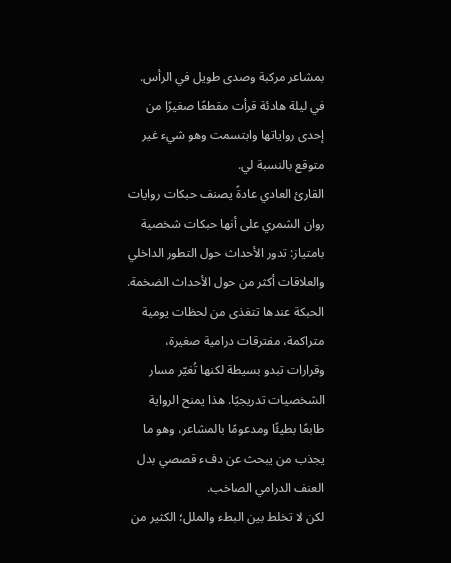بمشاعر مركبة وصدى طويل في الرأس.
في ليلة هادئة قرأت مقطعًا صغيرًا من إحدى رواياتها وابتسمت وهو شيء غير متوقع بالنسبة لي.
القارئ العادي عادةً يصنف حبكات روايات روان الشمري على أنها حبكات شخصية بامتياز: تدور الأحداث حول التطور الداخلي والعلاقات أكثر من حول الأحداث الضخمة. الحبكة عندها تتغذى من لحظات يومية متراكمة، مفترقات درامية صغيرة، وقرارات تبدو بسيطة لكنها تُغيّر مسار الشخصيات تدريجيًا. هذا يمنح الرواية طابعًا بطيئًا ومدعومًا بالمشاعر، وهو ما يجذب من يبحث عن دفء قصصي بدل العنف الدرامي الصاخب.
لكن لا تخلط بين البطء والملل؛ الكثير من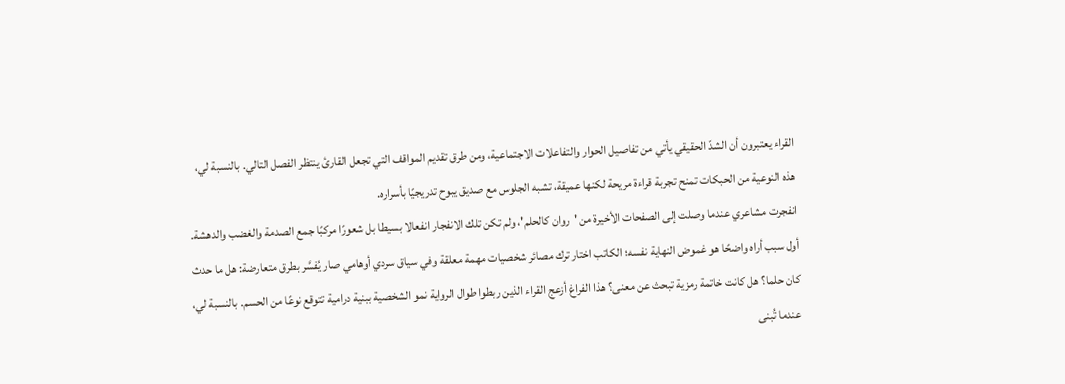القراء يعتبرون أن الشدّ الحقيقي يأتي من تفاصيل الحوار والتفاعلات الاجتماعية، ومن طرق تقديم المواقف التي تجعل القارئ ينتظر الفصل التالي. بالنسبة لي، هذه النوعية من الحبكات تمنح تجربة قراءة مريحة لكنها عميقة، تشبه الجلوس مع صديق يبوح تدريجيًا بأسراره.
انفجرت مشاعري عندما وصلت إلى الصفحات الأخيرة من 'روان كالحلم'، ولم تكن تلك الانفجار انفعالا بسيطا بل شعورًا مركبًا جمع الصدمة والغضب والدهشة.
أول سبب أراه واضحًا هو غموض النهاية نفسه؛ الكاتب اختار ترك مصائر شخصيات مهمة معلقة وفي سياق سردي أوهامي صار يُفسَّر بطرق متعارضة: هل ما حدث كان حلما؟ هل كانت خاتمة رمزية تبحث عن معنى؟ هذا الفراغ أزعج القراء الذين ربطوا طوال الرواية نمو الشخصية ببنية درامية تتوقع نوعًا من الحسم. بالنسبة لي، عندما تُبنى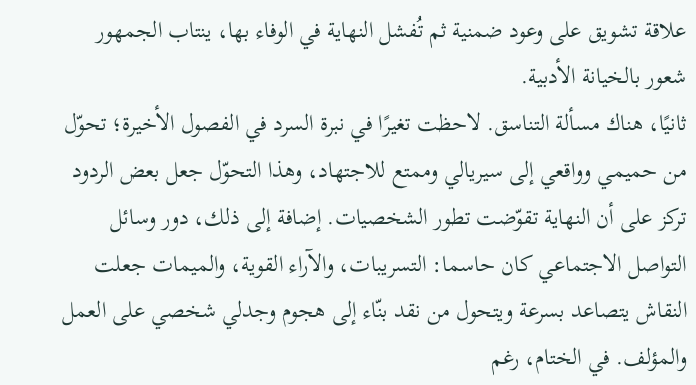علاقة تشويق على وعود ضمنية ثم تُفشل النهاية في الوفاء بها، ينتاب الجمهور شعور بالخيانة الأدبية.
ثانيًا، هناك مسألة التناسق. لاحظت تغيرًا في نبرة السرد في الفصول الأخيرة؛ تحوّل من حميمي وواقعي إلى سيريالي وممتع للاجتهاد، وهذا التحوّل جعل بعض الردود تركز على أن النهاية تقوّضت تطور الشخصيات. إضافة إلى ذلك، دور وسائل التواصل الاجتماعي كان حاسما: التسريبات، والآراء القوية، والميمات جعلت النقاش يتصاعد بسرعة ويتحول من نقد بنّاء إلى هجوم وجدلي شخصي على العمل والمؤلف. في الختام، رغم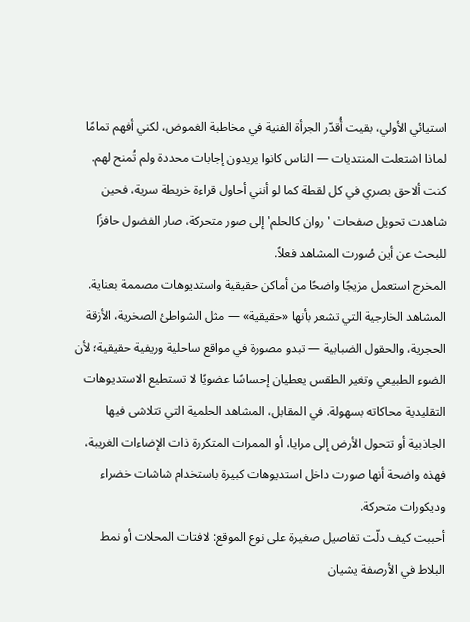استيائي الأولي، بقيت أُقدّر الجرأة الفنية في مخاطبة الغموض، لكني أفهم تمامًا لماذا اشتعلت المنتديات — الناس كانوا يريدون إجابات محددة ولم تُمنح لهم.
كنت ألاحق بصري في كل لقطة كما لو أنني أحاول قراءة خريطة سرية، فحين شاهدت تحويل صفحات 'روان كالحلم' إلى صور متحركة، صار الفضول حافزًا للبحث عن أين صُورت المشاهد فعلاً.
المخرج استعمل مزيجًا واضحًا من أماكن حقيقية واستديوهات مصممة بعناية. المشاهد الخارجية التي تشعر بأنها «حقيقية» — مثل الشواطئ الصخرية، الأزقة الحجرية، والحقول الضبابية — تبدو مصورة في مواقع ساحلية وريفية حقيقية؛ لأن الضوء الطبيعي وتغير الطقس يعطيان إحساسًا عضويًا لا تستطيع الاستديوهات التقليدية محاكاته بسهولة. في المقابل، المشاهد الحلمية التي تتلاشى فيها الجاذبية أو تتحول الأرض إلى مرايا، أو الممرات المتكررة ذات الإضاءات الغريبة، فهذه واضحة أنها صورت داخل استديوهات كبيرة باستخدام شاشات خضراء وديكورات متحركة.
أحببت كيف دلّت تفاصيل صغيرة على نوع الموقع: لافتات المحلات أو نمط البلاط في الأرصفة يشيان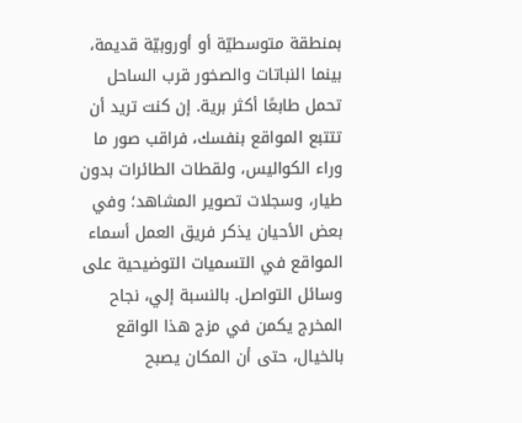بمنطقة متوسطيّة أو أوروبيّة قديمة، بينما النباتات والصخور قرب الساحل تحمل طابعًا أكثر برية. إن كنت تريد أن تتتبع المواقع بنفسك، فراقب صور ما وراء الكواليس، ولقطات الطائرات بدون طيار، وسجلات تصوير المشاهد؛ وفي بعض الأحيان يذكر فريق العمل أسماء المواقع في التسميات التوضيحية على وسائل التواصل. بالنسبة إلي، نجاح المخرج يكمن في مزج هذا الواقع بالخيال، حتى أن المكان يصبح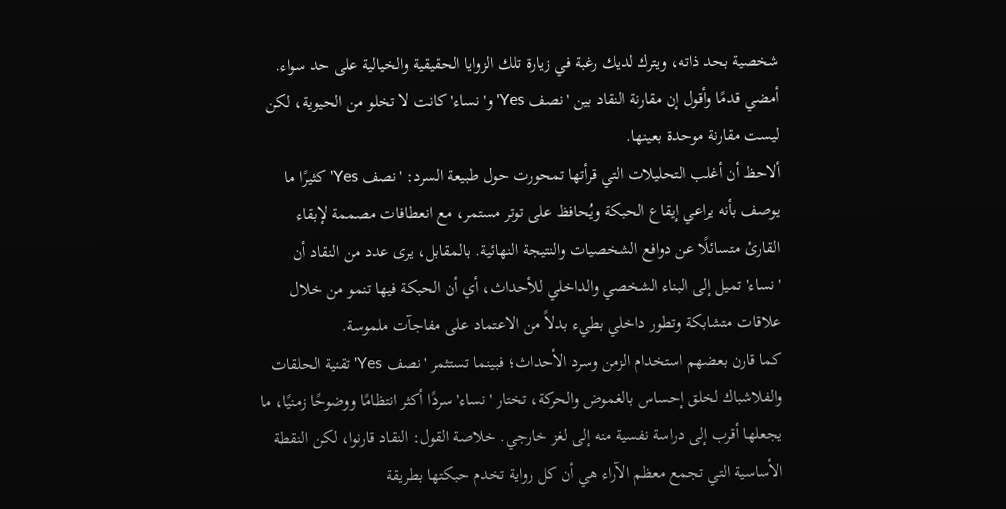شخصية بحد ذاته، ويترك لديك رغبة في زيارة تلك الزوايا الحقيقية والخيالية على حد سواء.
أمضي قدمًا وأقول إن مقارنة النقاد بين 'نصف Yes' و'نساء' كانت لا تخلو من الحيوية، لكن ليست مقارنة موحدة بعينها.
ألاحظ أن أغلب التحليلات التي قرأتها تمحورت حول طبيعة السرد: 'نصف Yes' كثيرًا ما يوصف بأنه يراعي إيقاع الحبكة ويُحافظ على توتر مستمر، مع انعطافات مصممة لإبقاء القارئ متسائلًا عن دوافع الشخصيات والنتيجة النهائية. بالمقابل، يرى عدد من النقاد أن 'نساء' تميل إلى البناء الشخصي والداخلي للأحداث، أي أن الحبكة فيها تنمو من خلال علاقات متشابكة وتطور داخلي بطيء بدلاً من الاعتماد على مفاجآت ملموسة.
كما قارن بعضهم استخدام الزمن وسرد الأحداث؛ فبينما تستثمر 'نصف Yes' تقنية الحلقات والفلاشباك لخلق إحساس بالغموض والحركة، تختار 'نساء' سردًا أكثر انتظامًا ووضوحًا زمنيًا، ما يجعلها أقرب إلى دراسة نفسية منه إلى لغز خارجي. خلاصة القول: النقاد قارنوا، لكن النقطة الأساسية التي تجمع معظم الآراء هي أن كل رواية تخدم حبكتها بطريقة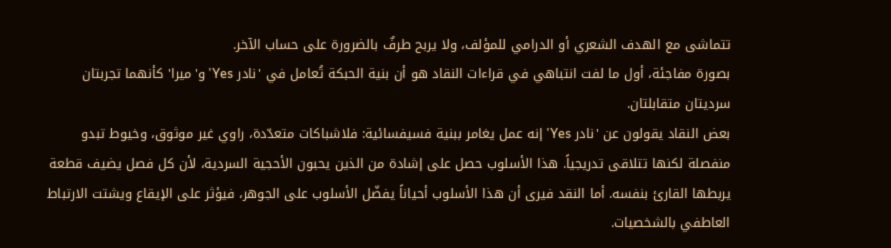تتماشى مع الهدف الشعري أو الدرامي للمؤلف، ولا يربح طرفٌ بالضرورة على حساب الآخر.
بصورة مفاجئة، أول ما لفت انتباهي في قراءات النقاد هو أن بنية الحبكة تُعامل في 'نادر Yes' و'ميرا' كأنهما تجربتان سرديتان متقابلتان.
بعض النقاد يقولون عن 'نادر Yes' إنه عمل يغامر ببنية فسيفسائية: فلاشباكات متعدّدة، راوي غير موثوق، وخيوط تبدو منفصلة لكنها تتلاقى تدريجياً. هذا الأسلوب حصل على إشادة من الذين يحبون الأحجية السردية، لأن كل فصل يضيف قطعة يربطها القارئ بنفسه. أما النقد فيرى أن هذا الأسلوب أحياناً يفضّل الأسلوب على الجوهر، فيؤثر على الإيقاع ويشتت الارتباط العاطفي بالشخصيات.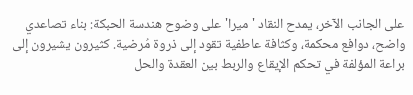على الجانب الآخر، يمدح النقاد 'ميرا' على وضوح هندسة الحبكة: بناء تصاعدي واضح، دوافع محكمة، وكثافة عاطفية تقود إلى ذروة مُرضية. كثيرون يشيرون إلى براعة المؤلفة في تحكم الإيقاع والربط بين العقدة والحل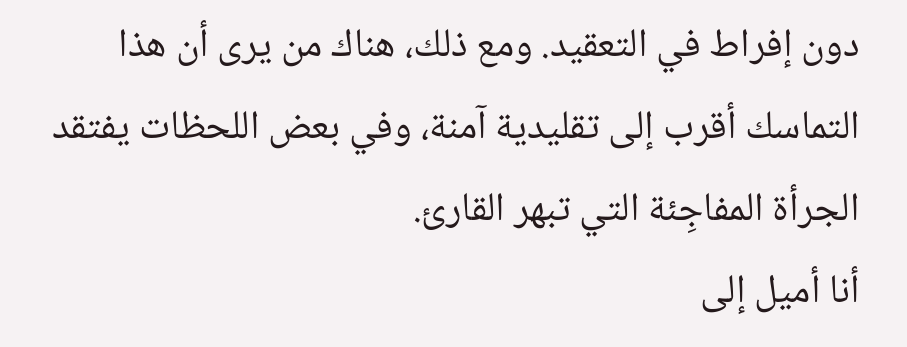دون إفراط في التعقيد. ومع ذلك، هناك من يرى أن هذا التماسك أقرب إلى تقليدية آمنة، وفي بعض اللحظات يفتقد الجرأة المفاجِئة التي تبهر القارئ.
أنا أميل إلى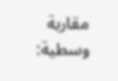مقاربة وسطية: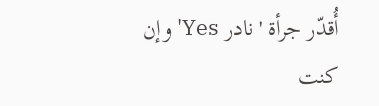أُقدّر جرأة 'نادر Yes' وإن كنت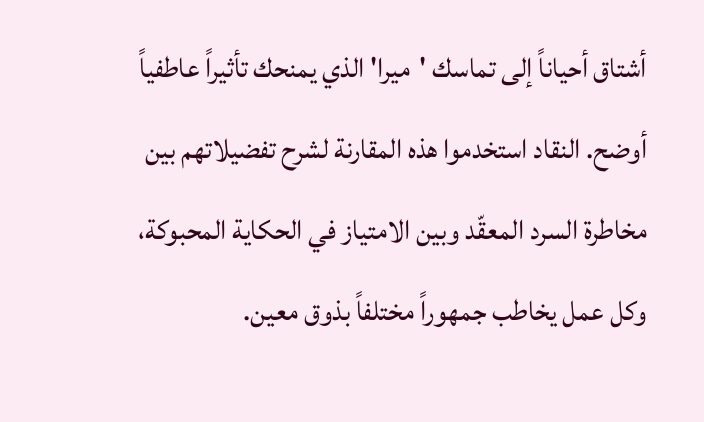أشتاق أحياناً إلى تماسك 'ميرا' الذي يمنحك تأثيراً عاطفياً أوضح. النقاد استخدموا هذه المقارنة لشرح تفضيلاتهم بين مخاطرة السرد المعقّد وبين الامتياز في الحكاية المحبوكة، وكل عمل يخاطب جمهوراً مختلفاً بذوق معين.